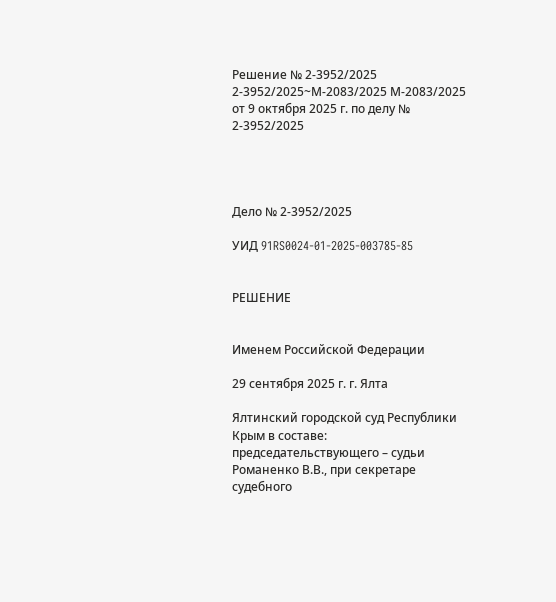Решение № 2-3952/2025 2-3952/2025~М-2083/2025 М-2083/2025 от 9 октября 2025 г. по делу № 2-3952/2025




Дело № 2-3952/2025

УИД 91RS0024-01-2025-003785-85


РЕШЕНИЕ


Именем Российской Федерации

29 сентября 2025 г. г. Ялта

Ялтинский городской суд Республики Крым в составе: председательствующего – судьи Романенко В.В., при секретаре судебного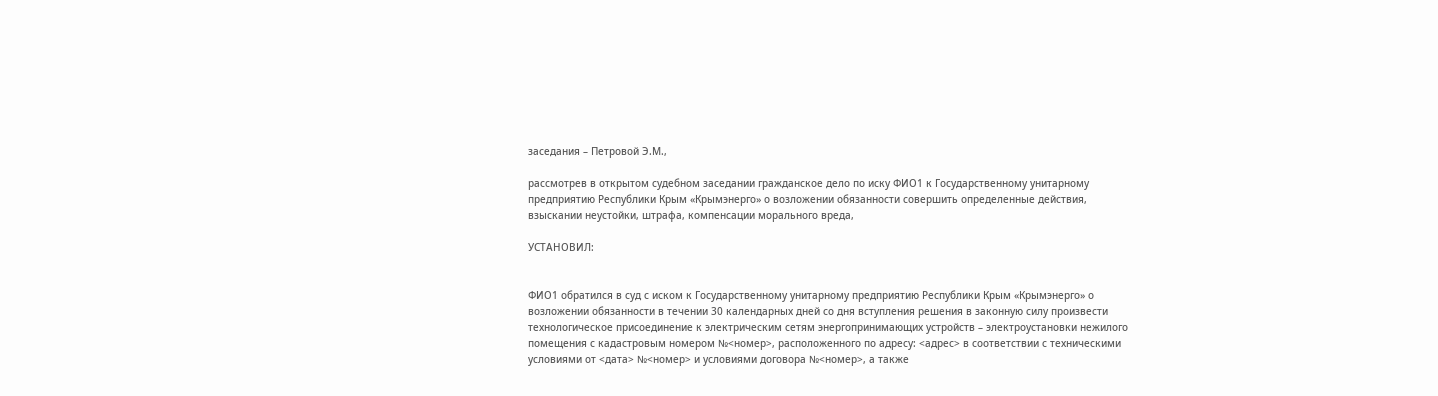заседания – Петровой Э.М.,

рассмотрев в открытом судебном заседании гражданское дело по иску ФИО1 к Государственному унитарному предприятию Республики Крым «Крымэнерго» о возложении обязанности совершить определенные действия, взыскании неустойки, штрафа, компенсации морального вреда,

УСТАНОВИЛ:


ФИО1 обратился в суд с иском к Государственному унитарному предприятию Республики Крым «Крымэнерго» о возложении обязанности в течении 30 календарных дней со дня вступления решения в законную силу произвести технологическое присоединение к электрическим сетям энергопринимающих устройств – электроустановки нежилого помещения с кадастровым номером №<номер>, расположенного по адресу: <адрес> в соответствии с техническими условиями от <дата> №<номер> и условиями договора №<номер>, а также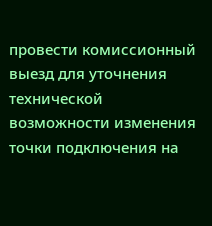провести комиссионный выезд для уточнения технической возможности изменения точки подключения на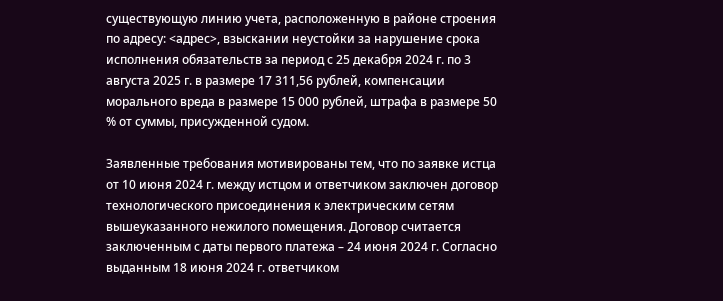существующую линию учета, расположенную в районе строения по адресу: <адрес>, взыскании неустойки за нарушение срока исполнения обязательств за период с 25 декабря 2024 г. по 3 августа 2025 г. в размере 17 311,56 рублей, компенсации морального вреда в размере 15 000 рублей, штрафа в размере 50 % от суммы, присужденной судом.

Заявленные требования мотивированы тем, что по заявке истца от 10 июня 2024 г. между истцом и ответчиком заключен договор технологического присоединения к электрическим сетям вышеуказанного нежилого помещения. Договор считается заключенным с даты первого платежа – 24 июня 2024 г. Согласно выданным 18 июня 2024 г. ответчиком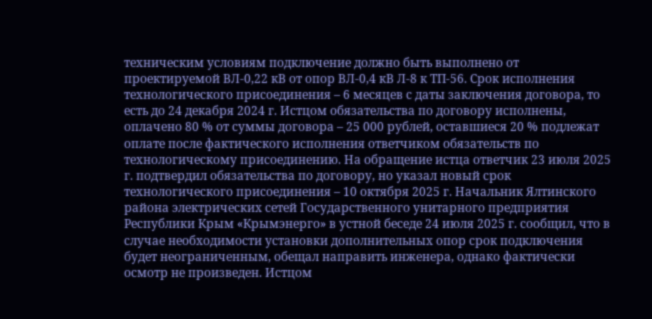техническим условиям подключение должно быть выполнено от проектируемой ВЛ-0,22 кВ от опор ВЛ-0,4 кВ Л-8 к ТП-56. Срок исполнения технологического присоединения – 6 месяцев с даты заключения договора, то есть до 24 декабря 2024 г. Истцом обязательства по договору исполнены, оплачено 80 % от суммы договора – 25 000 рублей, оставшиеся 20 % подлежат оплате после фактического исполнения ответчиком обязательств по технологическому присоединению. На обращение истца ответчик 23 июля 2025 г. подтвердил обязательства по договору, но указал новый срок технологического присоединения – 10 октября 2025 г. Начальник Ялтинского района электрических сетей Государственного унитарного предприятия Республики Крым «Крымэнерго» в устной беседе 24 июля 2025 г. сообщил, что в случае необходимости установки дополнительных опор срок подключения будет неограниченным, обещал направить инженера, однако фактически осмотр не произведен. Истцом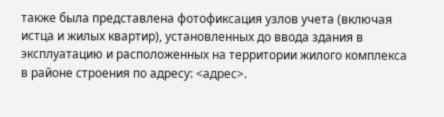также была представлена фотофиксация узлов учета (включая истца и жилых квартир), установленных до ввода здания в эксплуатацию и расположенных на территории жилого комплекса в районе строения по адресу: <адрес>.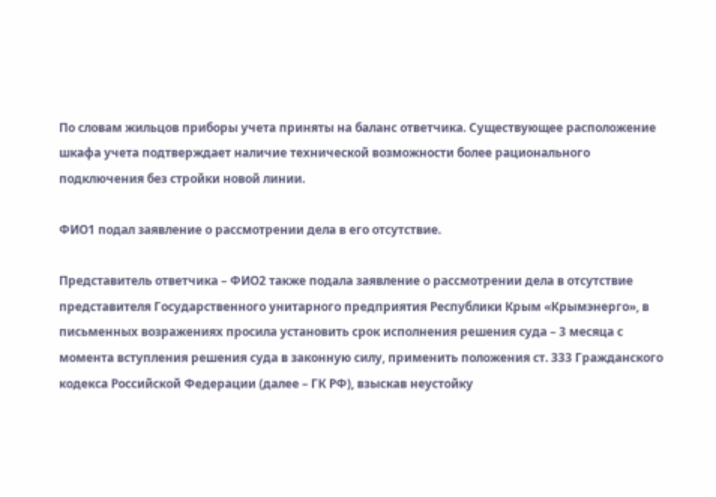По словам жильцов приборы учета приняты на баланс ответчика. Существующее расположение шкафа учета подтверждает наличие технической возможности более рационального подключения без стройки новой линии.

ФИО1 подал заявление о рассмотрении дела в его отсутствие.

Представитель ответчика – ФИО2 также подала заявление о рассмотрении дела в отсутствие представителя Государственного унитарного предприятия Республики Крым «Крымэнерго», в письменных возражениях просила установить срок исполнения решения суда – 3 месяца с момента вступления решения суда в законную силу, применить положения ст. 333 Гражданского кодекса Российской Федерации (далее – ГК РФ), взыскав неустойку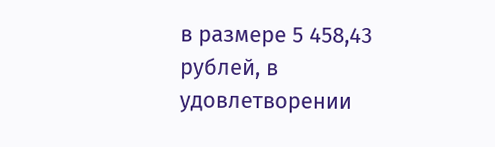в размере 5 458,43 рублей, в удовлетворении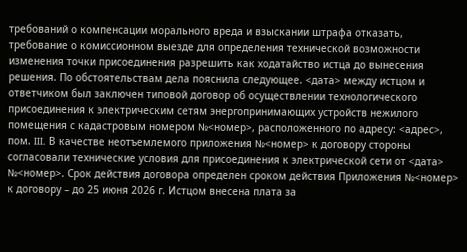требований о компенсации морального вреда и взыскании штрафа отказать, требование о комиссионном выезде для определения технической возможности изменения точки присоединения разрешить как ходатайство истца до вынесения решения. По обстоятельствам дела пояснила следующее. <дата> между истцом и ответчиком был заключен типовой договор об осуществлении технологического присоединения к электрическим сетям энергопринимающих устройств нежилого помещения с кадастровым номером №<номер>, расположенного по адресу: <адрес>, пом. III. В качестве неотъемлемого приложения №<номер> к договору стороны согласовали технические условия для присоединения к электрической сети от <дата> №<номер>. Срок действия договора определен сроком действия Приложения №<номер> к договору – до 25 июня 2026 г. Истцом внесена плата за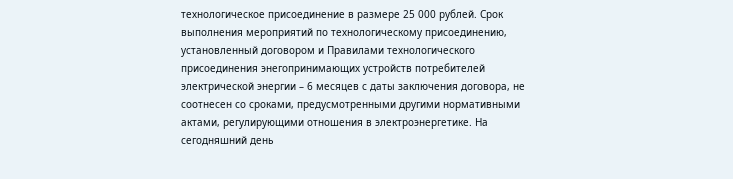технологическое присоединение в размере 25 000 рублей. Срок выполнения мероприятий по технологическому присоединению, установленный договором и Правилами технологического присоединения энегопринимающих устройств потребителей электрической энергии – 6 месяцев с даты заключения договора, не соотнесен со сроками, предусмотренными другими нормативными актами, регулирующими отношения в электроэнергетике. На сегодняшний день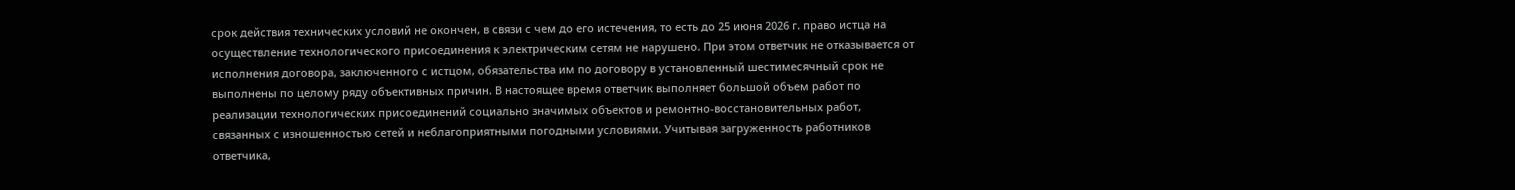срок действия технических условий не окончен, в связи с чем до его истечения, то есть до 25 июня 2026 г. право истца на осуществление технологического присоединения к электрическим сетям не нарушено. При этом ответчик не отказывается от исполнения договора, заключенного с истцом, обязательства им по договору в установленный шестимесячный срок не выполнены по целому ряду объективных причин. В настоящее время ответчик выполняет большой объем работ по реализации технологических присоединений социально значимых объектов и ремонтно-восстановительных работ, связанных с изношенностью сетей и неблагоприятными погодными условиями. Учитывая загруженность работников ответчика,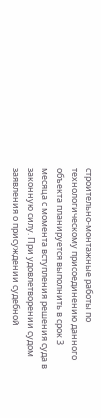строительно-монтажные работы по технологическому присоединению данного объекта планируется выполнить в срок 3 месяца с момента вступления решения суда в законную силу. При удовлетворении судом заявления о присуждении судебной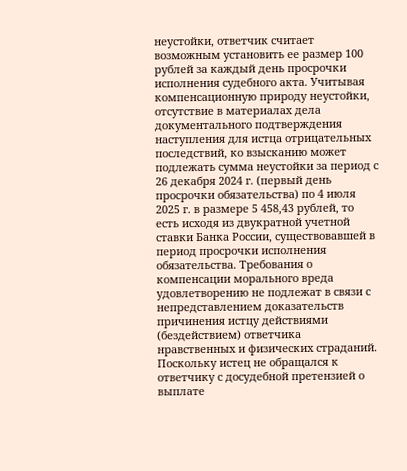неустойки, ответчик считает возможным установить ее размер 100 рублей за каждый день просрочки исполнения судебного акта. Учитывая компенсационную природу неустойки, отсутствие в материалах дела документального подтверждения наступления для истца отрицательных последствий, ко взысканию может подлежать сумма неустойки за период с 26 декабря 2024 г. (первый день просрочки обязательства) по 4 июля 2025 г. в размере 5 458,43 рублей, то есть исходя из двукратной учетной ставки Банка России, существовавшей в период просрочки исполнения обязательства. Требования о компенсации морального вреда удовлетворению не подлежат в связи с непредставлением доказательств причинения истцу действиями (бездействием) ответчика нравственных и физических страданий. Поскольку истец не обращался к ответчику с досудебной претензией о выплате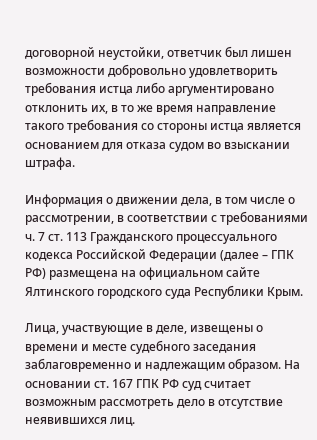договорной неустойки, ответчик был лишен возможности добровольно удовлетворить требования истца либо аргументировано отклонить их, в то же время направление такого требования со стороны истца является основанием для отказа судом во взыскании штрафа.

Информация о движении дела, в том числе о рассмотрении, в соответствии с требованиями ч. 7 ст. 113 Гражданского процессуального кодекса Российской Федерации (далее – ГПК РФ) размещена на официальном сайте Ялтинского городского суда Республики Крым.

Лица, участвующие в деле, извещены о времени и месте судебного заседания заблаговременно и надлежащим образом. На основании ст. 167 ГПК РФ суд считает возможным рассмотреть дело в отсутствие неявившихся лиц.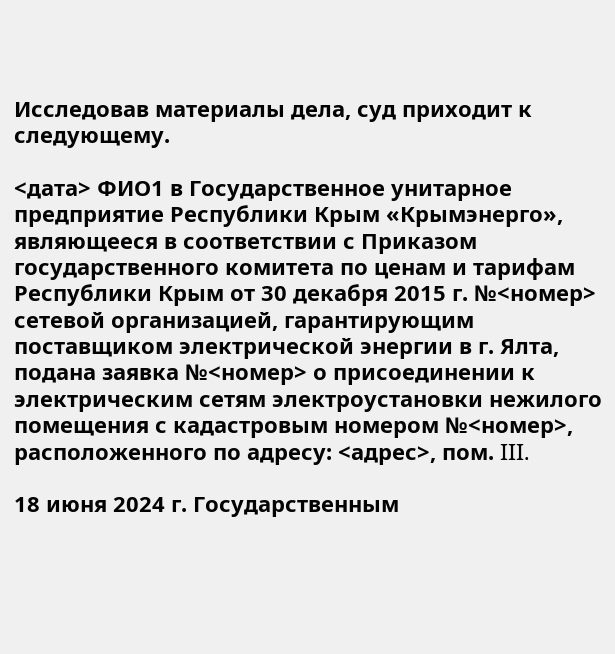Исследовав материалы дела, суд приходит к следующему.

<дата> ФИО1 в Государственное унитарное предприятие Республики Крым «Крымэнерго», являющееся в соответствии с Приказом государственного комитета по ценам и тарифам Республики Крым от 30 декабря 2015 г. №<номер> сетевой организацией, гарантирующим поставщиком электрической энергии в г. Ялта, подана заявка №<номер> о присоединении к электрическим сетям электроустановки нежилого помещения с кадастровым номером №<номер>, расположенного по адресу: <адрес>, пом. III.

18 июня 2024 г. Государственным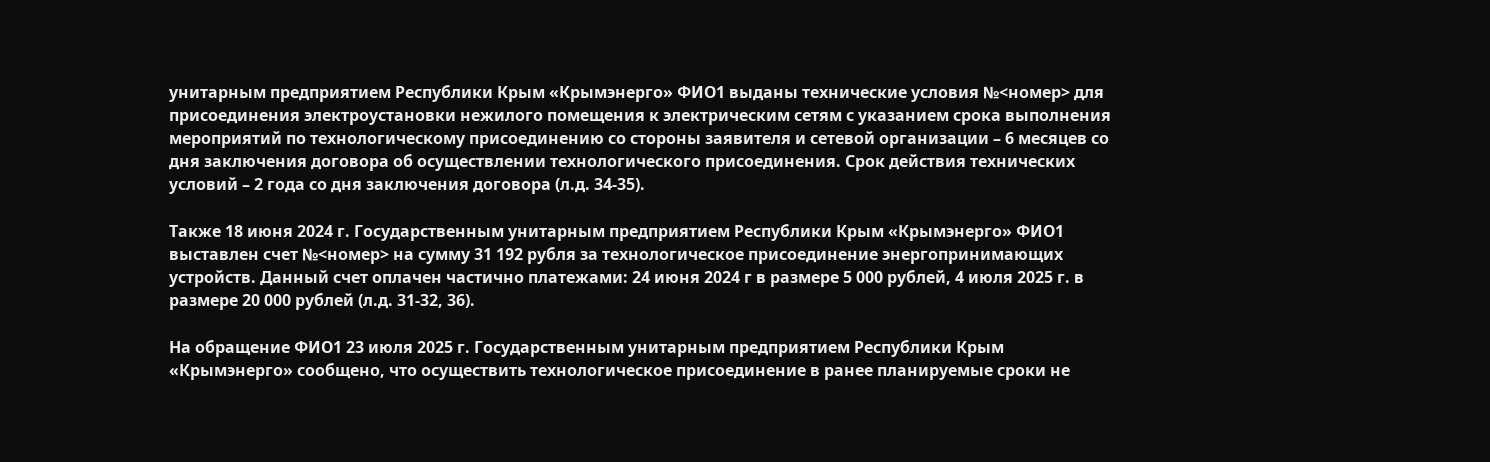унитарным предприятием Республики Крым «Крымэнерго» ФИО1 выданы технические условия №<номер> для присоединения электроустановки нежилого помещения к электрическим сетям с указанием срока выполнения мероприятий по технологическому присоединению со стороны заявителя и сетевой организации – 6 месяцев со дня заключения договора об осуществлении технологического присоединения. Срок действия технических условий – 2 года со дня заключения договора (л.д. 34-35).

Также 18 июня 2024 г. Государственным унитарным предприятием Республики Крым «Крымэнерго» ФИО1 выставлен счет №<номер> на сумму 31 192 рубля за технологическое присоединение энергопринимающих устройств. Данный счет оплачен частично платежами: 24 июня 2024 г в размере 5 000 рублей, 4 июля 2025 г. в размере 20 000 рублей (л.д. 31-32, 36).

На обращение ФИО1 23 июля 2025 г. Государственным унитарным предприятием Республики Крым «Крымэнерго» сообщено, что осуществить технологическое присоединение в ранее планируемые сроки не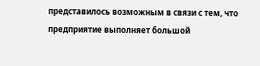представилось возможным в связи с тем, что предприятие выполняет большой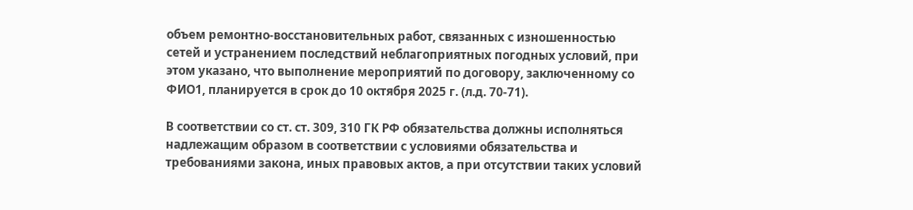объем ремонтно-восстановительных работ, связанных с изношенностью сетей и устранением последствий неблагоприятных погодных условий, при этом указано, что выполнение мероприятий по договору, заключенному со ФИО1, планируется в срок до 10 октября 2025 г. (л.д. 70-71).

В соответствии со ст. ст. 309, 310 ГК РФ обязательства должны исполняться надлежащим образом в соответствии с условиями обязательства и требованиями закона, иных правовых актов, а при отсутствии таких условий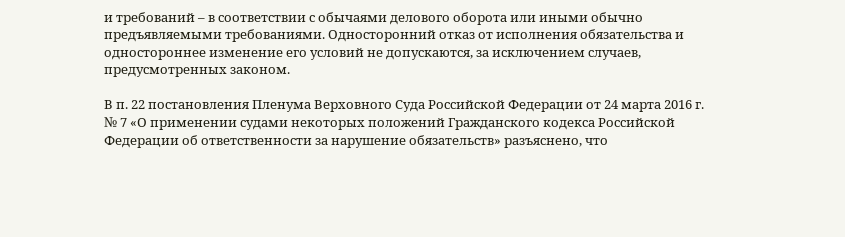и требований – в соответствии с обычаями делового оборота или иными обычно предъявляемыми требованиями. Односторонний отказ от исполнения обязательства и одностороннее изменение его условий не допускаются, за исключением случаев, предусмотренных законом.

В п. 22 постановления Пленума Верховного Суда Российской Федерации от 24 марта 2016 г. № 7 «О применении судами некоторых положений Гражданского кодекса Российской Федерации об ответственности за нарушение обязательств» разъяснено, что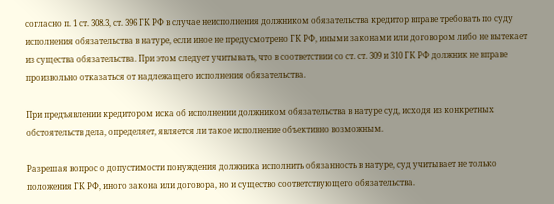согласно п. 1 ст. 308.3, ст. 396 ГК РФ в случае неисполнения должником обязательства кредитор вправе требовать по суду исполнения обязательства в натуре, если иное не предусмотрено ГК РФ, иными законами или договором либо не вытекает из существа обязательства. При этом следует учитывать, что в соответствии со ст. ст. 309 и 310 ГК РФ должник не вправе произвольно отказаться от надлежащего исполнения обязательства.

При предъявлении кредитором иска об исполнении должником обязательства в натуре суд, исходя из конкретных обстоятельств дела, определяет, является ли такое исполнение объективно возможным.

Разрешая вопрос о допустимости понуждения должника исполнить обязанность в натуре, суд учитывает не только положения ГК РФ, иного закона или договора, но и существо соответствующего обязательства.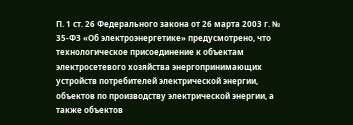П. 1 ст. 26 Федерального закона от 26 марта 2003 г. № 35-ФЗ «Об электроэнергетике» предусмотрено, что технологическое присоединение к объектам электросетевого хозяйства энергопринимающих устройств потребителей электрической энергии, объектов по производству электрической энергии, а также объектов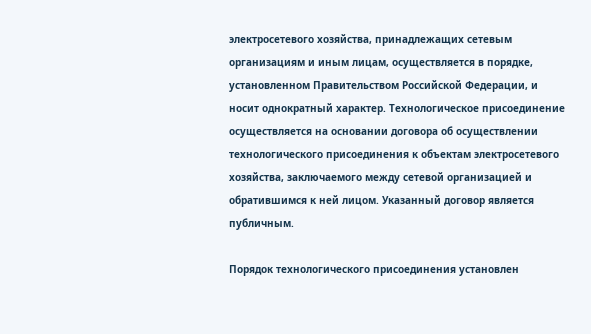электросетевого хозяйства, принадлежащих сетевым организациям и иным лицам, осуществляется в порядке, установленном Правительством Российской Федерации, и носит однократный характер. Технологическое присоединение осуществляется на основании договора об осуществлении технологического присоединения к объектам электросетевого хозяйства, заключаемого между сетевой организацией и обратившимся к ней лицом. Указанный договор является публичным.

Порядок технологического присоединения установлен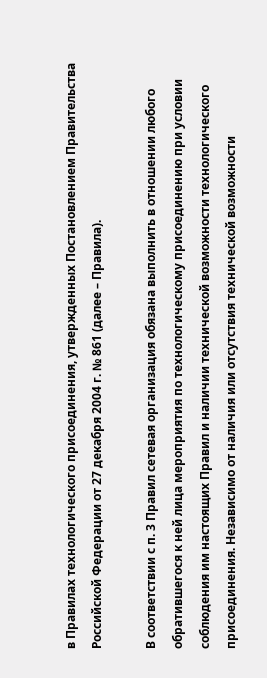в Правилах технологического присоединения, утвержденных Постановлением Правительства Российской Федерации от 27 декабря 2004 г. № 861 (далее – Правила).

В соответствии с п. 3 Правил сетевая организация обязана выполнить в отношении любого обратившегося к ней лица мероприятия по технологическому присоединению при условии соблюдения им настоящих Правил и наличии технической возможности технологического присоединения. Независимо от наличия или отсутствия технической возможности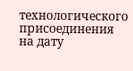технологического присоединения на дату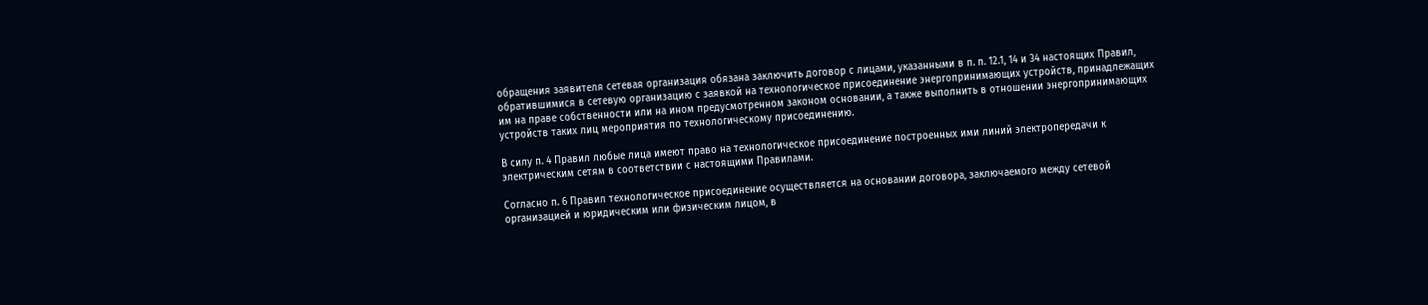обращения заявителя сетевая организация обязана заключить договор с лицами, указанными в п. п. 12.1, 14 и 34 настоящих Правил, обратившимися в сетевую организацию с заявкой на технологическое присоединение энергопринимающих устройств, принадлежащих им на праве собственности или на ином предусмотренном законом основании, а также выполнить в отношении энергопринимающих устройств таких лиц мероприятия по технологическому присоединению.

В силу п. 4 Правил любые лица имеют право на технологическое присоединение построенных ими линий электропередачи к электрическим сетям в соответствии с настоящими Правилами.

Согласно п. 6 Правил технологическое присоединение осуществляется на основании договора, заключаемого между сетевой организацией и юридическим или физическим лицом, в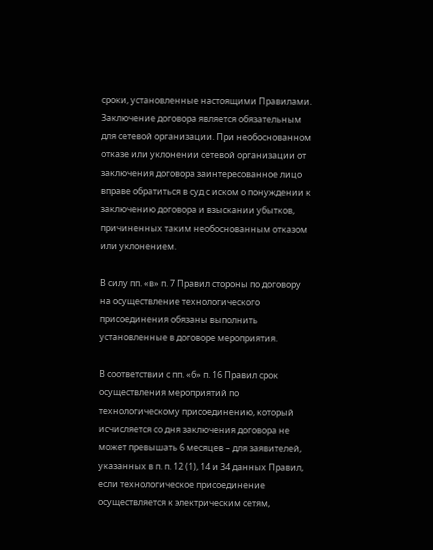сроки, установленные настоящими Правилами. Заключение договора является обязательным для сетевой организации. При необоснованном отказе или уклонении сетевой организации от заключения договора заинтересованное лицо вправе обратиться в суд с иском о понуждении к заключению договора и взыскании убытков, причиненных таким необоснованным отказом или уклонением.

В силу пп. «в» п. 7 Правил стороны по договору на осуществление технологического присоединения обязаны выполнить установленные в договоре мероприятия.

В соответствии с пп. «б» п. 16 Правил срок осуществления мероприятий по технологическому присоединению, который исчисляется со дня заключения договора не может превышать 6 месяцев – для заявителей, указанных в п. п. 12 (1), 14 и 34 данных Правил, если технологическое присоединение осуществляется к электрическим сетям,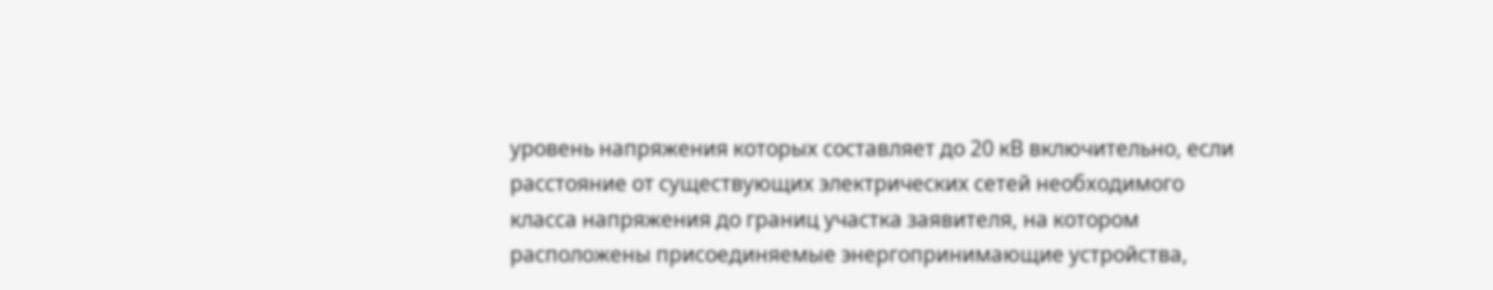уровень напряжения которых составляет до 20 кВ включительно, если расстояние от существующих электрических сетей необходимого класса напряжения до границ участка заявителя, на котором расположены присоединяемые энергопринимающие устройства,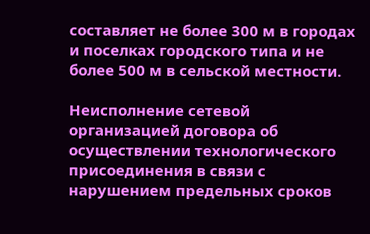составляет не более 300 м в городах и поселках городского типа и не более 500 м в сельской местности.

Неисполнение сетевой организацией договора об осуществлении технологического присоединения в связи с нарушением предельных сроков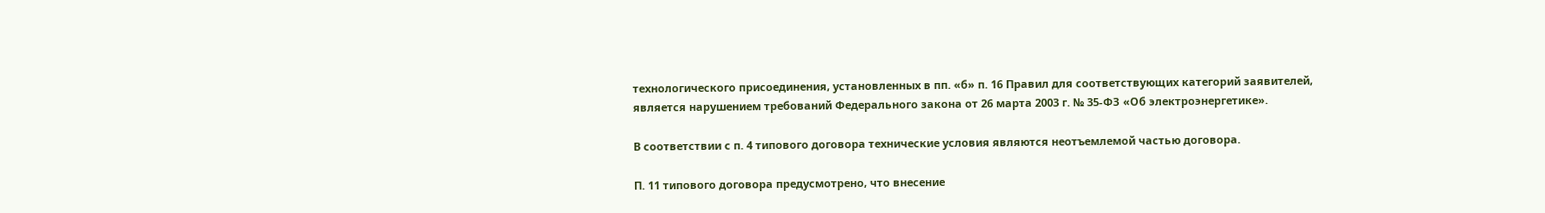технологического присоединения, установленных в пп. «б» п. 16 Правил для соответствующих категорий заявителей, является нарушением требований Федерального закона от 26 марта 2003 г. № 35-ФЗ «Об электроэнергетике».

В соответствии с п. 4 типового договора технические условия являются неотъемлемой частью договора.

П. 11 типового договора предусмотрено, что внесение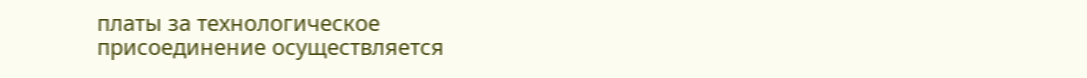платы за технологическое присоединение осуществляется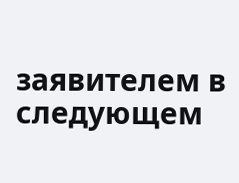заявителем в следующем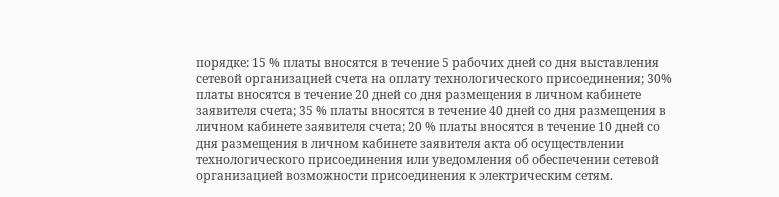порядке: 15 % платы вносятся в течение 5 рабочих дней со дня выставления сетевой организацией счета на оплату технологического присоединения; 30% платы вносятся в течение 20 дней со дня размещения в личном кабинете заявителя счета; 35 % платы вносятся в течение 40 дней со дня размещения в личном кабинете заявителя счета; 20 % платы вносятся в течение 10 дней со дня размещения в личном кабинете заявителя акта об осуществлении технологического присоединения или уведомления об обеспечении сетевой организацией возможности присоединения к электрическим сетям.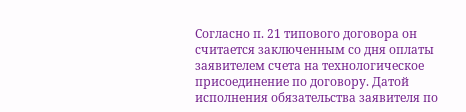Согласно п. 21 типового договора он считается заключенным со дня оплаты заявителем счета на технологическое присоединение по договору. Датой исполнения обязательства заявителя по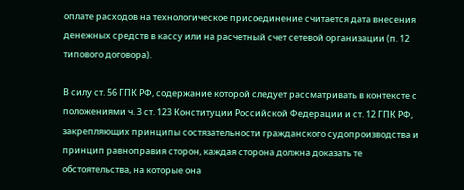оплате расходов на технологическое присоединение считается дата внесения денежных средств в кассу или на расчетный счет сетевой организации (п. 12 типового договора).

В силу ст. 56 ГПК РФ, содержание которой следует рассматривать в контексте с положениями ч. 3 ст. 123 Конституции Российской Федерации и ст. 12 ГПК РФ, закрепляющих принципы состязательности гражданского судопроизводства и принцип равноправия сторон, каждая сторона должна доказать те обстоятельства, на которые она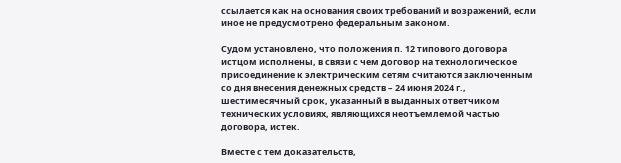ссылается как на основания своих требований и возражений, если иное не предусмотрено федеральным законом.

Судом установлено, что положения п. 12 типового договора истцом исполнены, в связи с чем договор на технологическое присоединение к электрическим сетям считаются заключенным со дня внесения денежных средств – 24 июня 2024 г., шестимесячный срок, указанный в выданных ответчиком технических условиях, являющихся неотъемлемой частью договора, истек.

Вместе с тем доказательств,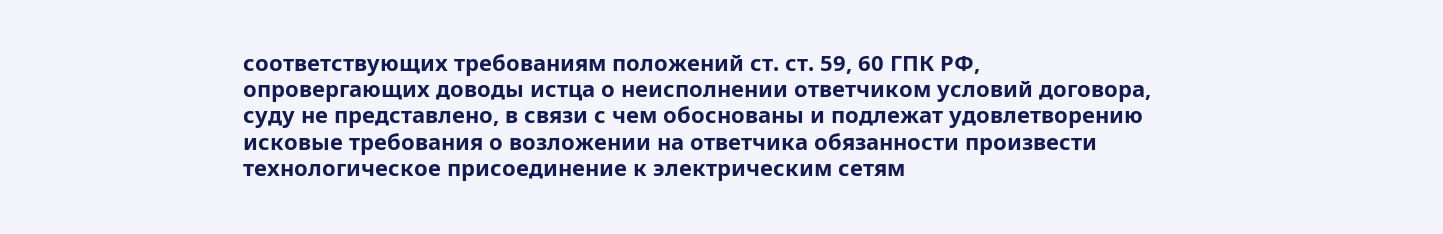соответствующих требованиям положений ст. ст. 59, 60 ГПК РФ, опровергающих доводы истца о неисполнении ответчиком условий договора, суду не представлено, в связи с чем обоснованы и подлежат удовлетворению исковые требования о возложении на ответчика обязанности произвести технологическое присоединение к электрическим сетям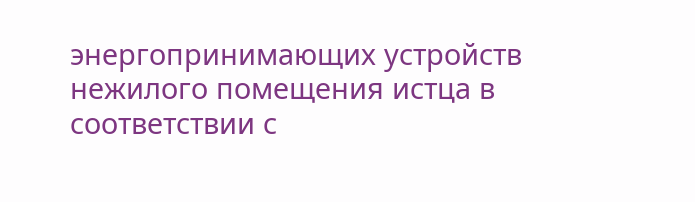энергопринимающих устройств нежилого помещения истца в соответствии с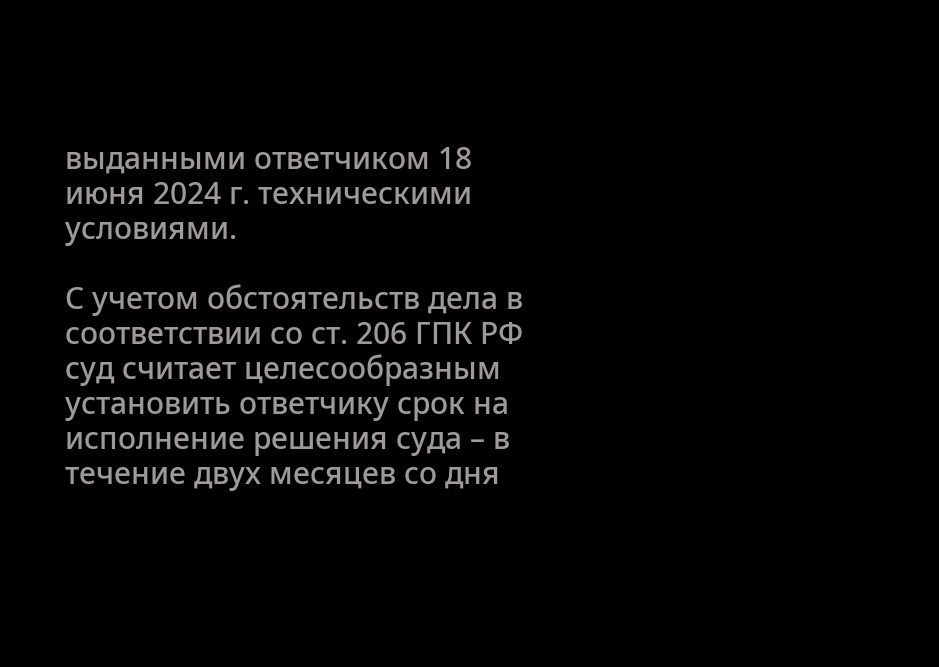выданными ответчиком 18 июня 2024 г. техническими условиями.

С учетом обстоятельств дела в соответствии со ст. 206 ГПК РФ суд считает целесообразным установить ответчику срок на исполнение решения суда – в течение двух месяцев со дня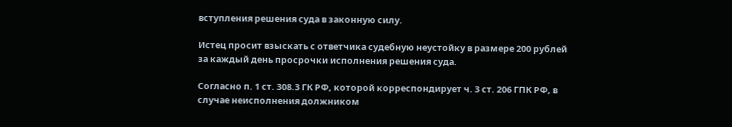вступления решения суда в законную силу.

Истец просит взыскать с ответчика судебную неустойку в размере 200 рублей за каждый день просрочки исполнения решения суда.

Согласно п. 1 ст. 308.3 ГК РФ, которой корреспондирует ч. 3 ст. 206 ГПК РФ, в случае неисполнения должником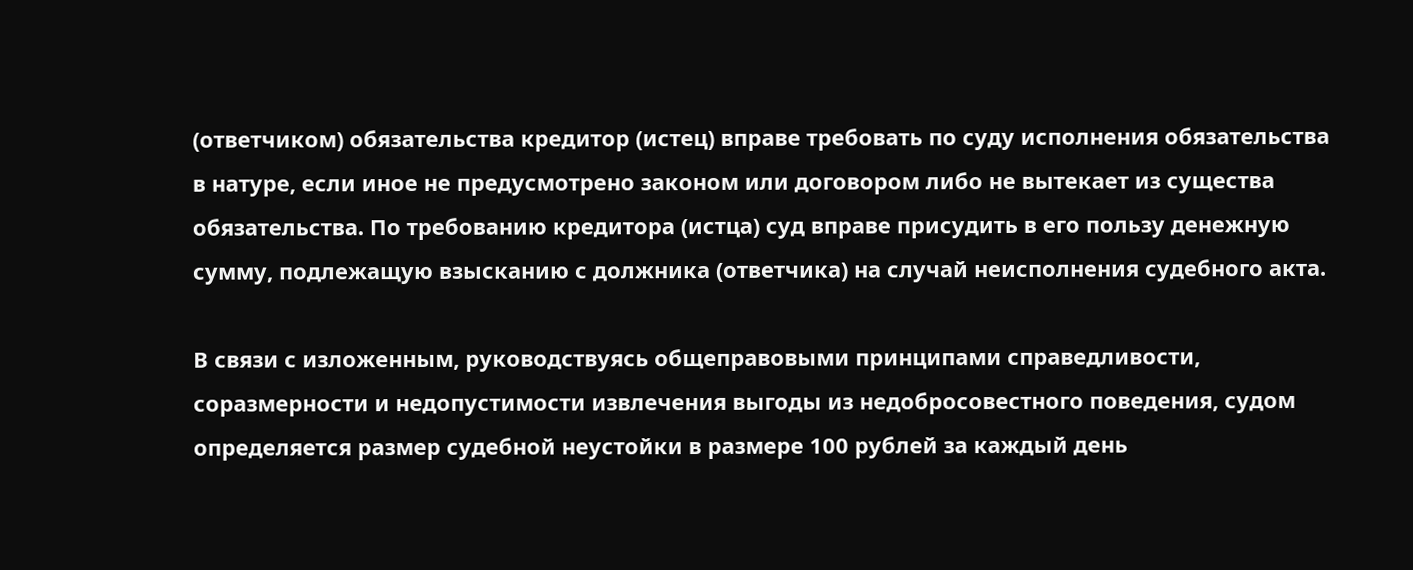(ответчиком) обязательства кредитор (истец) вправе требовать по суду исполнения обязательства в натуре, если иное не предусмотрено законом или договором либо не вытекает из существа обязательства. По требованию кредитора (истца) суд вправе присудить в его пользу денежную сумму, подлежащую взысканию с должника (ответчика) на случай неисполнения судебного акта.

В связи с изложенным, руководствуясь общеправовыми принципами справедливости, соразмерности и недопустимости извлечения выгоды из недобросовестного поведения, судом определяется размер судебной неустойки в размере 100 рублей за каждый день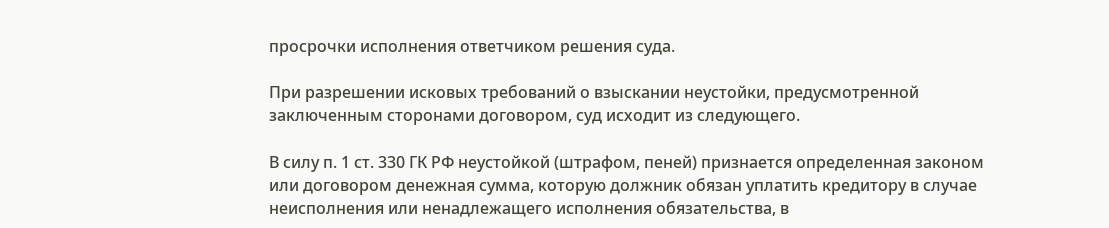просрочки исполнения ответчиком решения суда.

При разрешении исковых требований о взыскании неустойки, предусмотренной заключенным сторонами договором, суд исходит из следующего.

В силу п. 1 ст. 330 ГК РФ неустойкой (штрафом, пеней) признается определенная законом или договором денежная сумма, которую должник обязан уплатить кредитору в случае неисполнения или ненадлежащего исполнения обязательства, в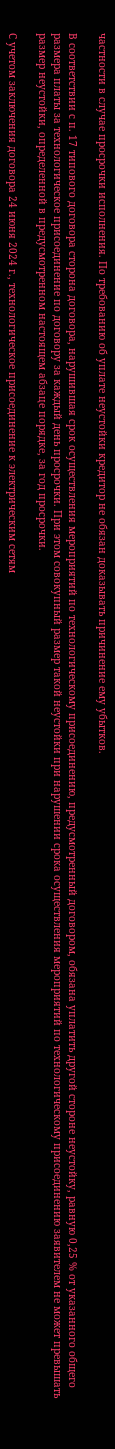частности в случае просрочки исполнения. По требованию об уплате неустойки кредитор не обязан доказывать причинение ему убытков.

В соответствии с п. 17 типового договора сторона договора, нарушившая срок осуществления мероприятий по технологическому присоединению, предусмотренный договором, обязана уплатить другой стороне неустойку, равную 0,25 % от указанного общего размера платы за технологическое присоединение по договору за каждый день просрочки. При этом совокупный размер такой неустойки при нарушении срока осуществления мероприятий по технологическому присоединению заявителем не может превышать размер неустойки, определенной в предусмотренном настоящем абзаце порядке, за год просрочки.

С учетом заключения договора 24 июня 2024 г., технологическое присоединение к электрическим сетям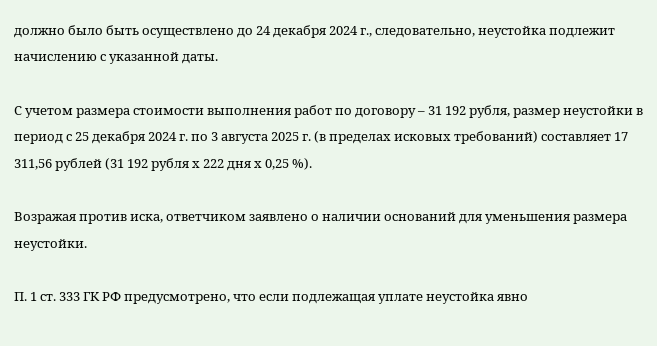должно было быть осуществлено до 24 декабря 2024 г., следовательно, неустойка подлежит начислению с указанной даты.

С учетом размера стоимости выполнения работ по договору – 31 192 рубля, размер неустойки в период с 25 декабря 2024 г. по 3 августа 2025 г. (в пределах исковых требований) составляет 17 311,56 рублей (31 192 рубля х 222 дня х 0,25 %).

Возражая против иска, ответчиком заявлено о наличии оснований для уменьшения размера неустойки.

П. 1 ст. 333 ГК РФ предусмотрено, что если подлежащая уплате неустойка явно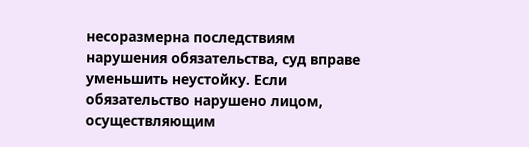несоразмерна последствиям нарушения обязательства, суд вправе уменьшить неустойку. Если обязательство нарушено лицом, осуществляющим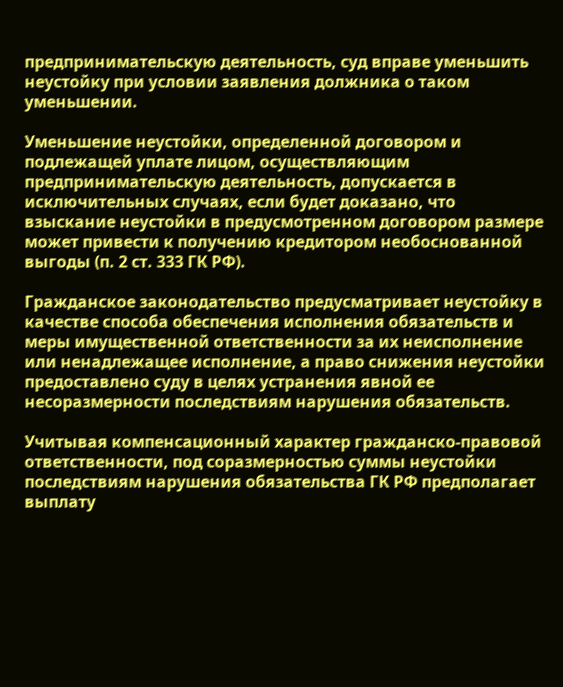предпринимательскую деятельность, суд вправе уменьшить неустойку при условии заявления должника о таком уменьшении.

Уменьшение неустойки, определенной договором и подлежащей уплате лицом, осуществляющим предпринимательскую деятельность, допускается в исключительных случаях, если будет доказано, что взыскание неустойки в предусмотренном договором размере может привести к получению кредитором необоснованной выгоды (п. 2 ст. 333 ГК РФ).

Гражданское законодательство предусматривает неустойку в качестве способа обеспечения исполнения обязательств и меры имущественной ответственности за их неисполнение или ненадлежащее исполнение, а право снижения неустойки предоставлено суду в целях устранения явной ее несоразмерности последствиям нарушения обязательств.

Учитывая компенсационный характер гражданско-правовой ответственности, под соразмерностью суммы неустойки последствиям нарушения обязательства ГК РФ предполагает выплату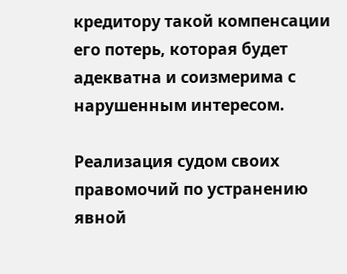кредитору такой компенсации его потерь, которая будет адекватна и соизмерима с нарушенным интересом.

Реализация судом своих правомочий по устранению явной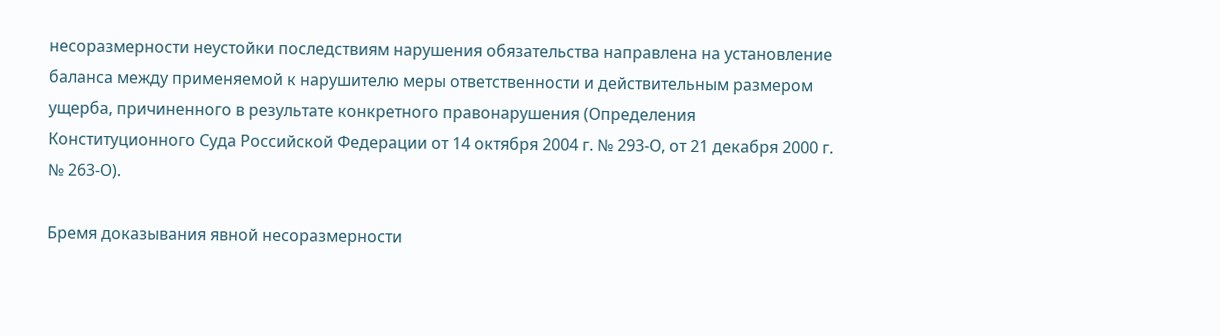несоразмерности неустойки последствиям нарушения обязательства направлена на установление баланса между применяемой к нарушителю меры ответственности и действительным размером ущерба, причиненного в результате конкретного правонарушения (Определения Конституционного Суда Российской Федерации от 14 октября 2004 г. № 293-О, от 21 декабря 2000 г. № 263-О).

Бремя доказывания явной несоразмерности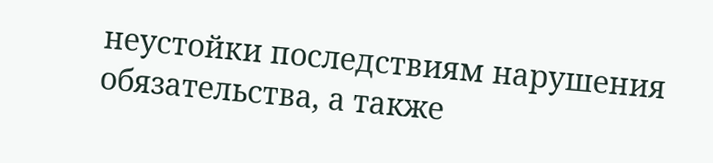неустойки последствиям нарушения обязательства, а также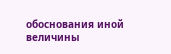обоснования иной величины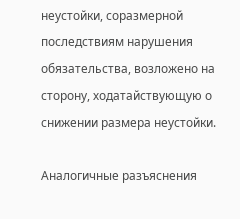неустойки, соразмерной последствиям нарушения обязательства, возложено на сторону, ходатайствующую о снижении размера неустойки.

Аналогичные разъяснения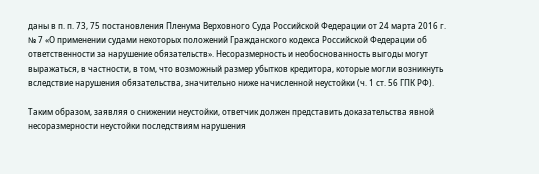даны в п. п. 73, 75 постановления Пленума Верховного Суда Российской Федерации от 24 марта 2016 г. № 7 «О применении судами некоторых положений Гражданского кодекса Российской Федерации об ответственности за нарушение обязательств». Несоразмерность и необоснованность выгоды могут выражаться, в частности, в том, что возможный размер убытков кредитора, которые могли возникнуть вследствие нарушения обязательства, значительно ниже начисленной неустойки (ч. 1 ст. 56 ГПК РФ).

Таким образом, заявляя о снижении неустойки, ответчик должен представить доказательства явной несоразмерности неустойки последствиям нарушения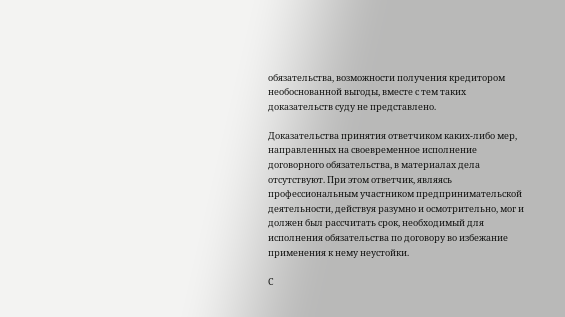обязательства, возможности получения кредитором необоснованной выгоды, вместе с тем таких доказательств суду не представлено.

Доказательства принятия ответчиком каких-либо мер, направленных на своевременное исполнение договорного обязательства, в материалах дела отсутствуют. При этом ответчик, являясь профессиональным участником предпринимательской деятельности, действуя разумно и осмотрительно, мог и должен был рассчитать срок, необходимый для исполнения обязательства по договору во избежание применения к нему неустойки.

С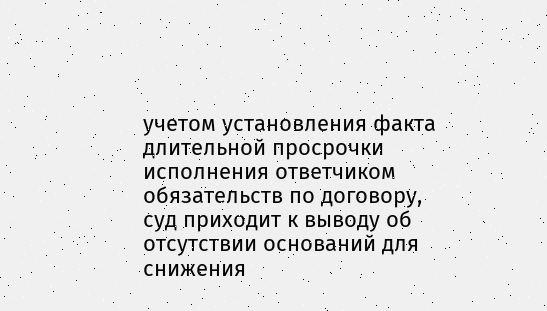учетом установления факта длительной просрочки исполнения ответчиком обязательств по договору, суд приходит к выводу об отсутствии оснований для снижения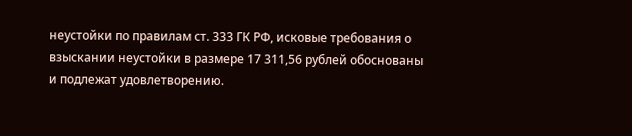неустойки по правилам ст. 333 ГК РФ, исковые требования о взыскании неустойки в размере 17 311,56 рублей обоснованы и подлежат удовлетворению.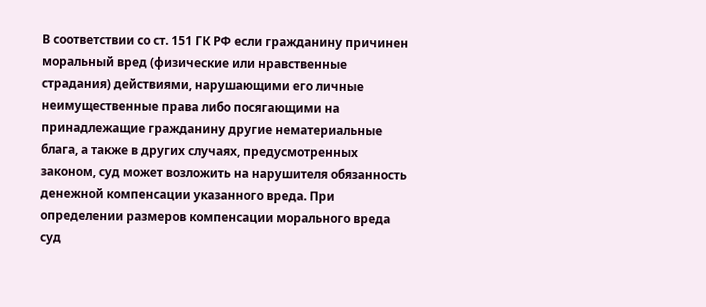В соответствии со ст. 151 ГК РФ если гражданину причинен моральный вред (физические или нравственные страдания) действиями, нарушающими его личные неимущественные права либо посягающими на принадлежащие гражданину другие нематериальные блага, а также в других случаях, предусмотренных законом, суд может возложить на нарушителя обязанность денежной компенсации указанного вреда. При определении размеров компенсации морального вреда суд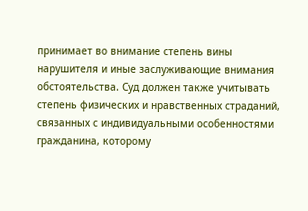принимает во внимание степень вины нарушителя и иные заслуживающие внимания обстоятельства. Суд должен также учитывать степень физических и нравственных страданий, связанных с индивидуальными особенностями гражданина, которому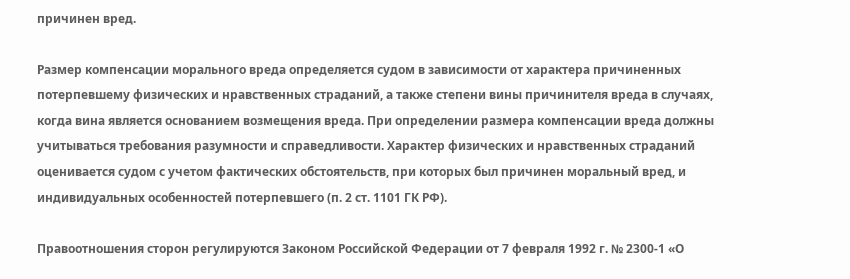причинен вред.

Размер компенсации морального вреда определяется судом в зависимости от характера причиненных потерпевшему физических и нравственных страданий, а также степени вины причинителя вреда в случаях, когда вина является основанием возмещения вреда. При определении размера компенсации вреда должны учитываться требования разумности и справедливости. Характер физических и нравственных страданий оценивается судом с учетом фактических обстоятельств, при которых был причинен моральный вред, и индивидуальных особенностей потерпевшего (п. 2 ст. 1101 ГК РФ).

Правоотношения сторон регулируются Законом Российской Федерации от 7 февраля 1992 г. № 2300-1 «О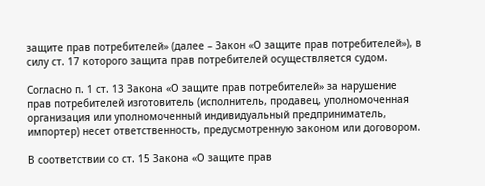защите прав потребителей» (далее – Закон «О защите прав потребителей»), в силу ст. 17 которого защита прав потребителей осуществляется судом.

Согласно п. 1 ст. 13 Закона «О защите прав потребителей» за нарушение прав потребителей изготовитель (исполнитель, продавец, уполномоченная организация или уполномоченный индивидуальный предприниматель, импортер) несет ответственность, предусмотренную законом или договором.

В соответствии со ст. 15 Закона «О защите прав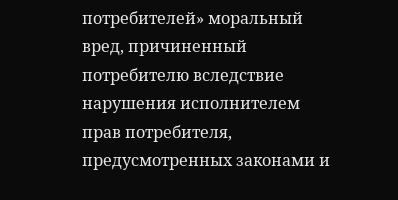потребителей» моральный вред, причиненный потребителю вследствие нарушения исполнителем прав потребителя, предусмотренных законами и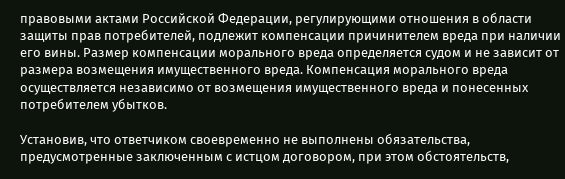правовыми актами Российской Федерации, регулирующими отношения в области защиты прав потребителей, подлежит компенсации причинителем вреда при наличии его вины. Размер компенсации морального вреда определяется судом и не зависит от размера возмещения имущественного вреда. Компенсация морального вреда осуществляется независимо от возмещения имущественного вреда и понесенных потребителем убытков.

Установив, что ответчиком своевременно не выполнены обязательства, предусмотренные заключенным с истцом договором, при этом обстоятельств,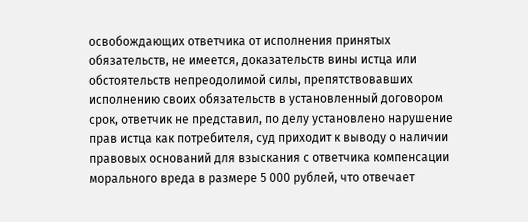освобождающих ответчика от исполнения принятых обязательств, не имеется, доказательств вины истца или обстоятельств непреодолимой силы, препятствовавших исполнению своих обязательств в установленный договором срок, ответчик не представил, по делу установлено нарушение прав истца как потребителя, суд приходит к выводу о наличии правовых оснований для взыскания с ответчика компенсации морального вреда в размере 5 000 рублей, что отвечает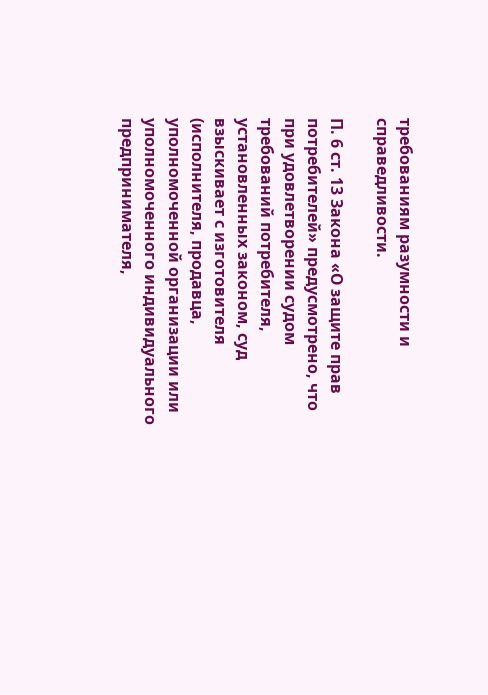требованиям разумности и справедливости.

П. 6 ст. 13 Закона «О защите прав потребителей» предусмотрено, что при удовлетворении судом требований потребителя, установленных законом, суд взыскивает с изготовителя (исполнителя, продавца, уполномоченной организации или уполномоченного индивидуального предпринимателя,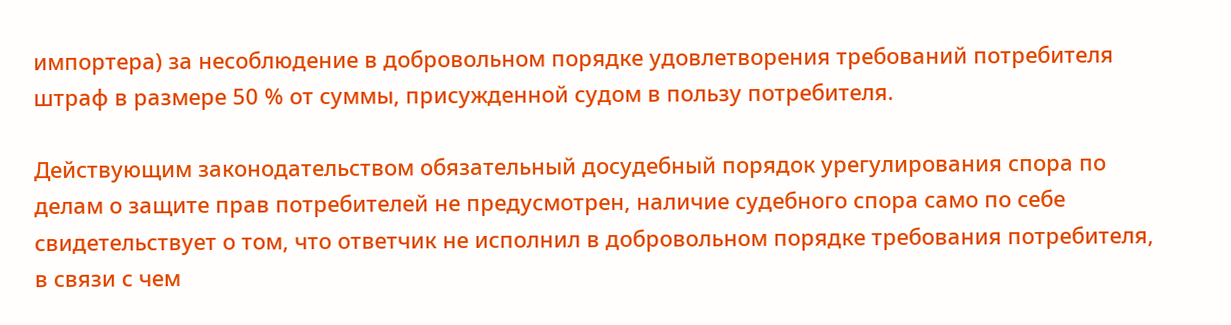импортера) за несоблюдение в добровольном порядке удовлетворения требований потребителя штраф в размере 50 % от суммы, присужденной судом в пользу потребителя.

Действующим законодательством обязательный досудебный порядок урегулирования спора по делам о защите прав потребителей не предусмотрен, наличие судебного спора само по себе свидетельствует о том, что ответчик не исполнил в добровольном порядке требования потребителя, в связи с чем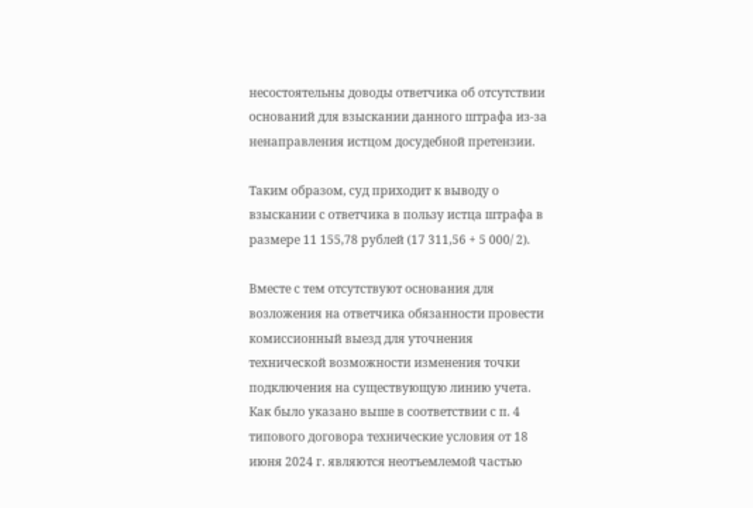несостоятельны доводы ответчика об отсутствии оснований для взыскании данного штрафа из-за ненаправления истцом досудебной претензии.

Таким образом, суд приходит к выводу о взыскании с ответчика в пользу истца штрафа в размере 11 155,78 рублей (17 311,56 + 5 000/ 2).

Вместе с тем отсутствуют основания для возложения на ответчика обязанности провести комиссионный выезд для уточнения технической возможности изменения точки подключения на существующую линию учета. Как было указано выше в соответствии с п. 4 типового договора технические условия от 18 июня 2024 г. являются неотъемлемой частью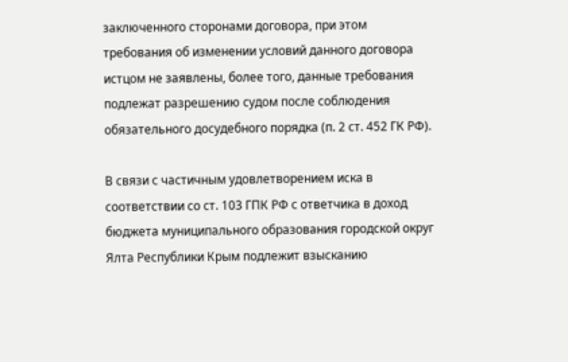заключенного сторонами договора, при этом требования об изменении условий данного договора истцом не заявлены, более того, данные требования подлежат разрешению судом после соблюдения обязательного досудебного порядка (п. 2 ст. 452 ГК РФ).

В связи с частичным удовлетворением иска в соответствии со ст. 103 ГПК РФ с ответчика в доход бюджета муниципального образования городской округ Ялта Республики Крым подлежит взысканию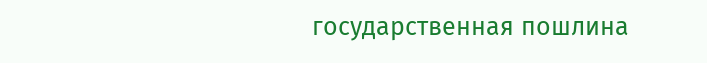государственная пошлина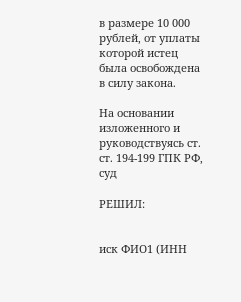в размере 10 000 рублей, от уплаты которой истец была освобождена в силу закона.

На основании изложенного и руководствуясь ст. ст. 194-199 ГПК РФ, суд

РЕШИЛ:


иск ФИО1 (ИНН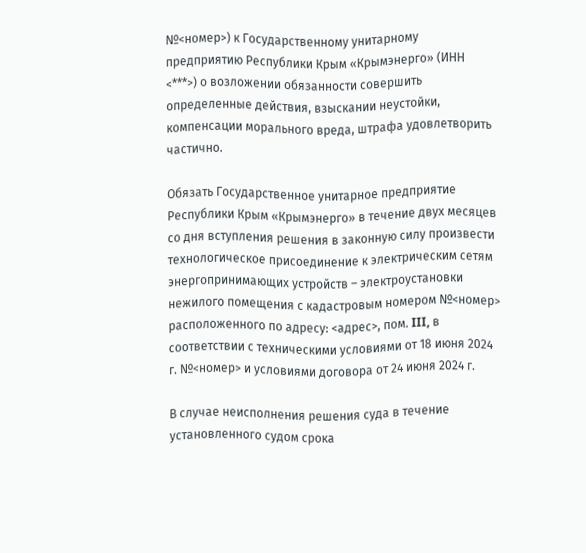№<номер>) к Государственному унитарному предприятию Республики Крым «Крымэнерго» (ИНН <***>) о возложении обязанности совершить определенные действия, взыскании неустойки, компенсации морального вреда, штрафа удовлетворить частично.

Обязать Государственное унитарное предприятие Республики Крым «Крымэнерго» в течение двух месяцев со дня вступления решения в законную силу произвести технологическое присоединение к электрическим сетям энергопринимающих устройств – электроустановки нежилого помещения с кадастровым номером №<номер> расположенного по адресу: <адрес>, пом. III, в соответствии с техническими условиями от 18 июня 2024 г. №<номер> и условиями договора от 24 июня 2024 г.

В случае неисполнения решения суда в течение установленного судом срока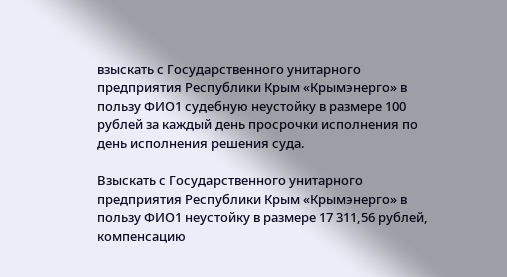взыскать с Государственного унитарного предприятия Республики Крым «Крымэнерго» в пользу ФИО1 судебную неустойку в размере 100 рублей за каждый день просрочки исполнения по день исполнения решения суда.

Взыскать с Государственного унитарного предприятия Республики Крым «Крымэнерго» в пользу ФИО1 неустойку в размере 17 311,56 рублей, компенсацию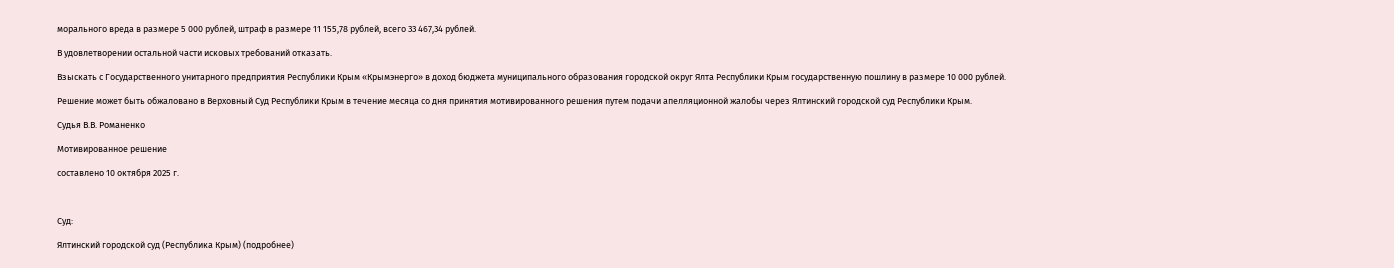морального вреда в размере 5 000 рублей, штраф в размере 11 155,78 рублей, всего 33 467,34 рублей.

В удовлетворении остальной части исковых требований отказать.

Взыскать с Государственного унитарного предприятия Республики Крым «Крымэнерго» в доход бюджета муниципального образования городской округ Ялта Республики Крым государственную пошлину в размере 10 000 рублей.

Решение может быть обжаловано в Верховный Суд Республики Крым в течение месяца со дня принятия мотивированного решения путем подачи апелляционной жалобы через Ялтинский городской суд Республики Крым.

Судья В.В. Романенко

Мотивированное решение

составлено 10 октября 2025 г.



Суд:

Ялтинский городской суд (Республика Крым) (подробнее)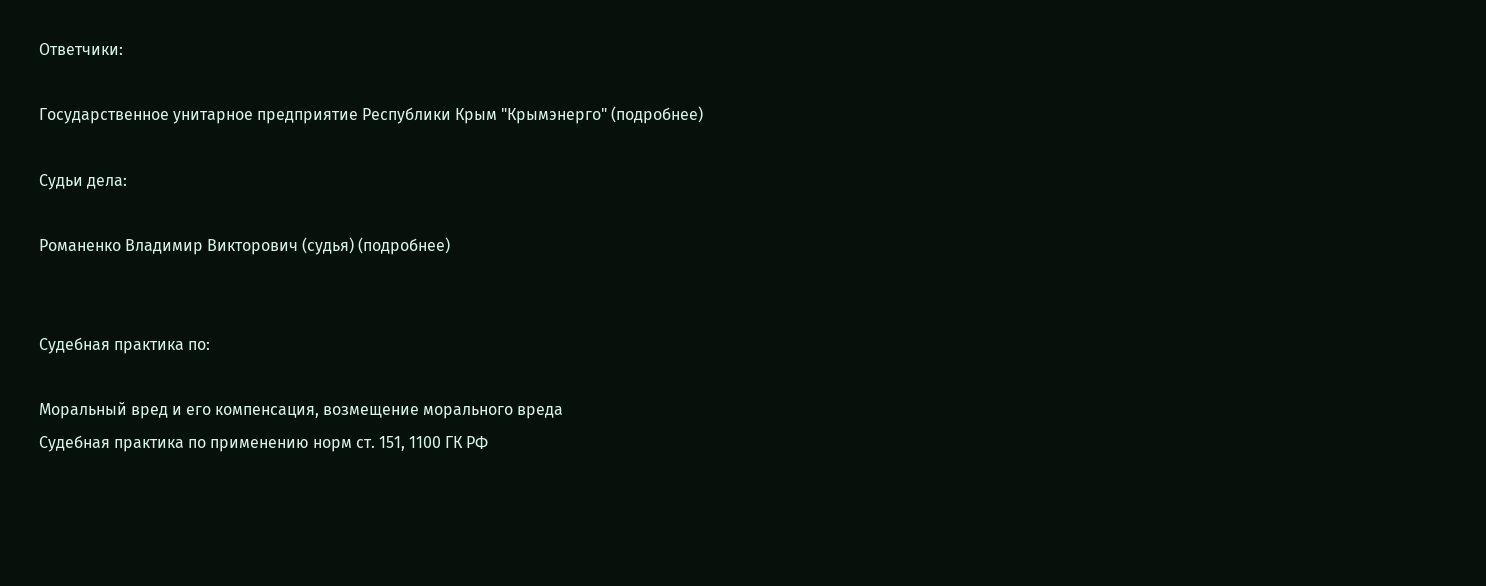Ответчики:

Государственное унитарное предприятие Республики Крым "Крымэнерго" (подробнее)

Судьи дела:

Романенко Владимир Викторович (судья) (подробнее)


Судебная практика по:

Моральный вред и его компенсация, возмещение морального вреда
Судебная практика по применению норм ст. 151, 1100 ГК РФ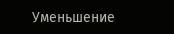Уменьшение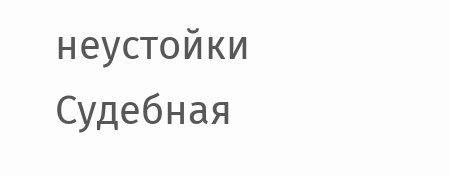неустойки
Судебная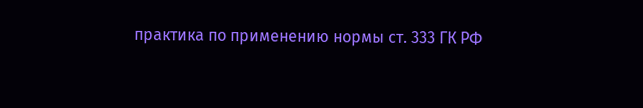практика по применению нормы ст. 333 ГК РФ